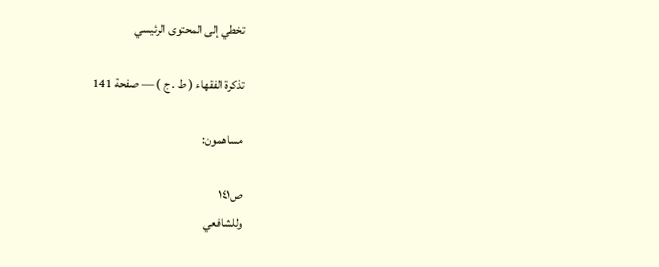تخطي إلى المحتوى الرئيسي

تذكرة الفقهاء ( ط . ج ) — صفحة 141

مساهمون:

ص١٤١
وللشافعي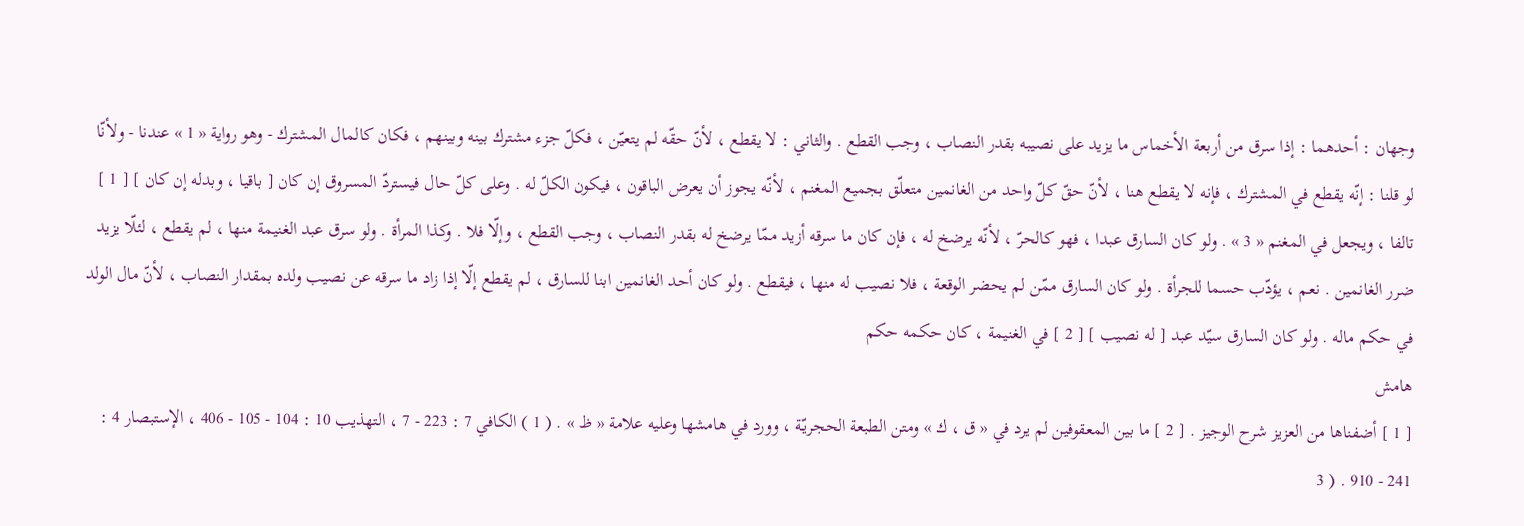وجهان : أحدهما : إذا سرق من أربعة الأخماس ما يزيد على نصيبه بقدر النصاب ، وجب القطع . والثاني : لا يقطع ، لأنّ حقّه لم يتعيّن ، فكلّ جزء مشترك بينه وبينهم ، فكان كالمال المشترك - وهو رواية « 1 » عندنا - ولأنّا لو قلنا : إنّه يقطع في المشترك ، فإنه لا يقطع هنا ، لأنّ حقّ كلّ واحد من الغانمين متعلّق بجميع المغنم ، لأنّه يجوز أن يعرض الباقون ، فيكون الكلّ له . وعلى كلّ حال فيستردّ المسروق إن كان [ باقيا ، وبدله إن كان ] [ 1 ] تالفا ، ويجعل في المغنم « 3 » . ولو كان السارق عبدا ، فهو كالحرّ ، لأنّه يرضخ له ، فإن كان ما سرقه أزيد ممّا يرضخ له بقدر النصاب ، وجب القطع ، وإلّا فلا . وكذا المرأة . ولو سرق عبد الغنيمة منها ، لم يقطع ، لئلّا يزيد ضرر الغانمين . نعم ، يؤدّب حسما للجرأة . ولو كان السارق ممّن لم يحضر الوقعة ، فلا نصيب له منها ، فيقطع . ولو كان أحد الغانمين ابنا للسارق ، لم يقطع إلّا إذا زاد ما سرقه عن نصيب ولده بمقدار النصاب ، لأنّ مال الولد في حكم ماله . ولو كان السارق سيّد عبد [ له نصيب ] [ 2 ] في الغنيمة ، كان حكمه حكم
هامش
[ 1 ] أضفناها من العزيز شرح الوجيز . [ 2 ] ما بين المعقوفين لم يرد في « ق ، ك » ومتن الطبعة الحجريّة ، وورد في هامشها وعليه علامة « ظ » . ( 1 ) الكافي 7 : 223 - 7 ، التهذيب 10 : 104 - 105 - 406 ، الإستبصار 4 : 241 - 910 . ( 3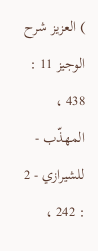) العزيز شرح الوجيز 11 : 438 ، المهذّب - للشيرازي - 2 : 242 ،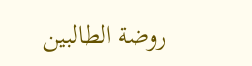روضة الطالبين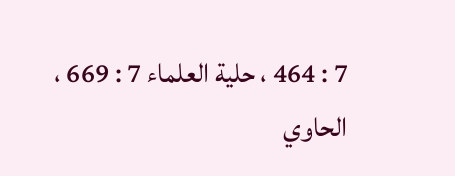7 : 464 ، حلية العلماء 7 : 669 ، الحاوي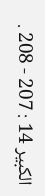الكبير 14 : 207 - 208 .